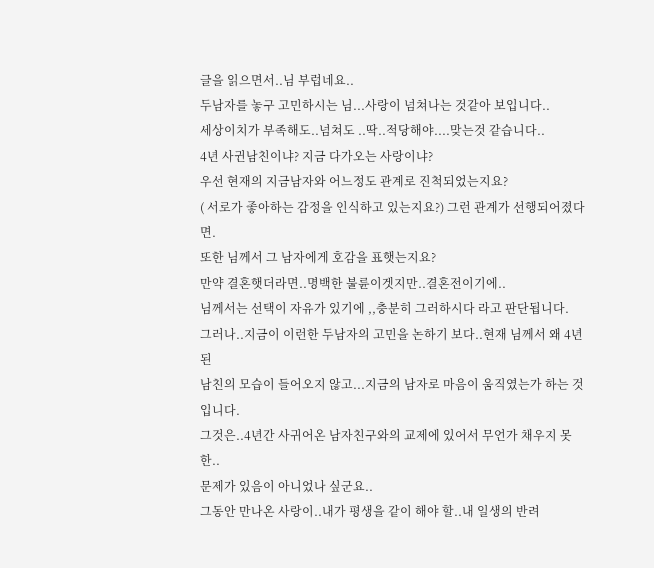글을 읽으면서..님 부럽네요..
두남자를 놓구 고민하시는 님...사랑이 넘쳐나는 것같아 보입니다..
세상이치가 부족해도..넘쳐도 ..딱..적당해야....맞는것 같습니다..
4년 사귄남친이냐? 지금 다가오는 사랑이냐?
우선 현재의 지금남자와 어느정도 관계로 진척되었는지요?
( 서로가 좋아하는 감정을 인식하고 있는지요?) 그런 관계가 선행되어졌다면.
또한 님께서 그 남자에게 호감을 표햇는지요?
만약 결혼햇더라면..명백한 불륜이겟지만..결혼전이기에..
님께서는 선택이 자유가 있기에 ,,충분히 그러하시다 라고 판단됩니다.
그러나..지금이 이런한 두남자의 고민을 논하기 보다..현재 님께서 왜 4년된
남친의 모습이 들어오지 않고...지금의 남자로 마음이 움직였는가 하는 것입니다.
그것은..4년간 사귀어온 남자친구와의 교제에 있어서 무언가 채우지 못한..
문제가 있음이 아니었나 싶군요..
그동안 만나온 사랑이..내가 평생을 같이 해야 할..내 일생의 반려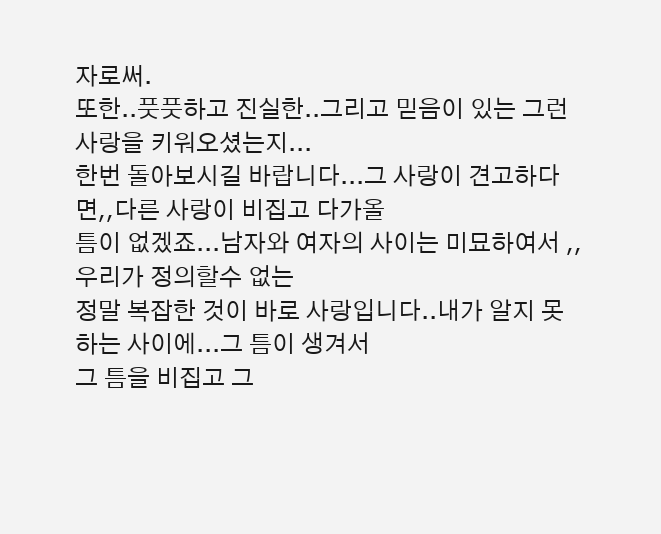자로써.
또한..풋풋하고 진실한..그리고 믿음이 있는 그런 사랑을 키워오셨는지...
한번 돌아보시길 바랍니다...그 사랑이 견고하다면,,다른 사랑이 비집고 다가올
틈이 없겠죠...남자와 여자의 사이는 미묘하여서 ,,우리가 정의할수 없는
정말 복잡한 것이 바로 사랑입니다..내가 알지 못하는 사이에...그 틈이 생겨서
그 틈을 비집고 그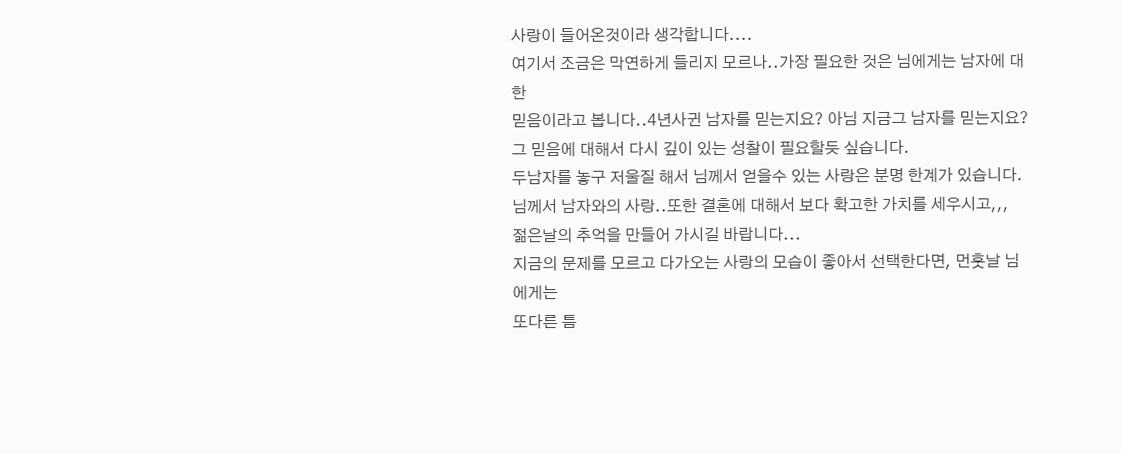사랑이 들어온것이라 생각합니다....
여기서 조금은 막연하게 들리지 모르나..가장 필요한 것은 님에게는 남자에 대한
믿음이라고 봅니다..4년사귄 남자를 믿는지요? 아님 지금그 남자를 믿는지요?
그 믿음에 대해서 다시 깊이 있는 성찰이 필요할듯 싶습니다.
두남자를 놓구 저울질 해서 님께서 얻을수 있는 사랑은 분명 한계가 있습니다.
님께서 남자와의 사랑..또한 결혼에 대해서 보다 확고한 가치를 세우시고,,,
젊은날의 추억을 만들어 가시길 바랍니다...
지금의 문제를 모르고 다가오는 사랑의 모습이 좋아서 선택한다면, 먼훗날 님에게는
또다른 틈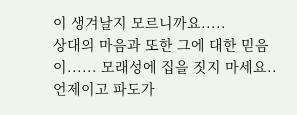이 생겨날지 모르니까요.....
상대의 마음과 또한 그에 대한 믿음이...... 모래성에 집을 짓지 마세요..
언제이고 파도가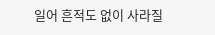일어 흔적도 없이 사라질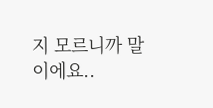지 모르니까 말이에요..